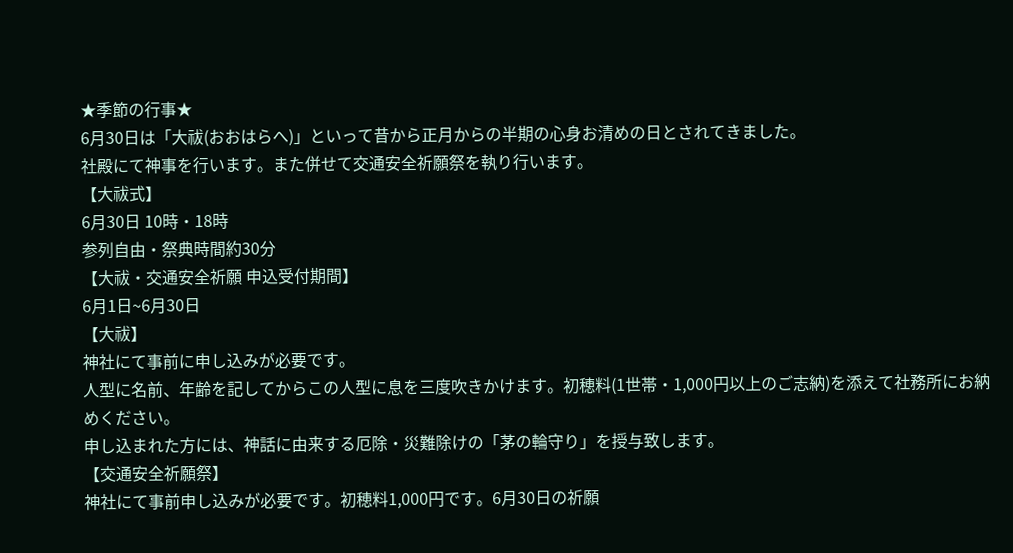★季節の行事★
6月30日は「大祓(おおはらへ)」といって昔から正月からの半期の心身お清めの日とされてきました。
社殿にて神事を行います。また併せて交通安全祈願祭を執り行います。
【大祓式】
6月30日 10時・18時
参列自由・祭典時間約30分
【大祓・交通安全祈願 申込受付期間】
6月1日~6月30日
【大祓】
神社にて事前に申し込みが必要です。
人型に名前、年齢を記してからこの人型に息を三度吹きかけます。初穂料(1世帯・1,000円以上のご志納)を添えて社務所にお納めください。
申し込まれた方には、神話に由来する厄除・災難除けの「茅の輪守り」を授与致します。
【交通安全祈願祭】
神社にて事前申し込みが必要です。初穂料1,000円です。6月30日の祈願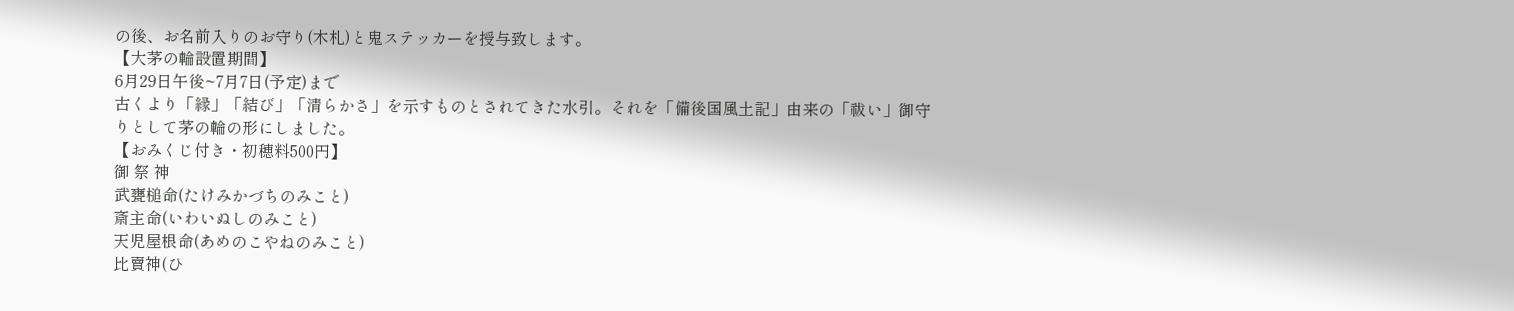の後、お名前入りのお守り(木札)と鬼ステッカーを授与致します。
【大茅の輪設置期間】
6月29日午後~7月7日(予定)まで
古くより「縁」「結び」「清らかさ」を示すものとされてきた水引。それを「備後国風土記」由来の「祓い」御守りとして茅の輪の形にしました。
【おみくじ付き・初穂料500円】
御 祭 神
武甕槌命(たけみかづちのみこと)
斎主命(いわいぬしのみこと)
天児屋根命(あめのこやねのみこと)
比賣神(ひ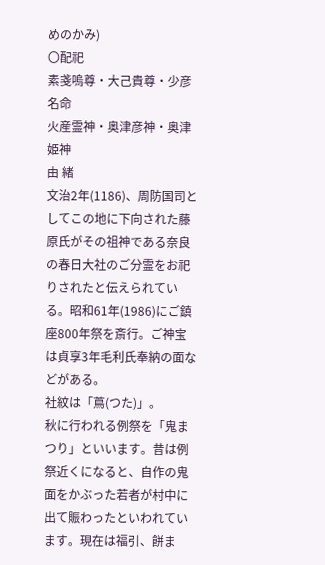めのかみ)
〇配祀
素戔嗚尊・大己貴尊・少彦名命
火産霊神・奥津彦神・奥津姫神
由 緒
文治2年(1186)、周防国司としてこの地に下向された藤原氏がその祖神である奈良の春日大社のご分霊をお祀りされたと伝えられている。昭和61年(1986)にご鎮座800年祭を斎行。ご神宝は貞享3年毛利氏奉納の面などがある。
社紋は「蔦(つた)」。
秋に行われる例祭を「鬼まつり」といいます。昔は例祭近くになると、自作の鬼面をかぶった若者が村中に出て賑わったといわれています。現在は福引、餅ま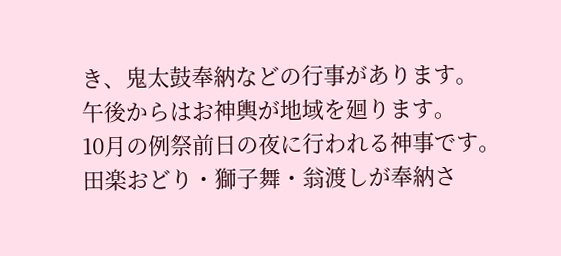き、鬼太鼓奉納などの行事があります。
午後からはお神輿が地域を廻ります。
10月の例祭前日の夜に行われる神事です。
田楽おどり・獅子舞・翁渡しが奉納さ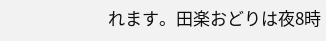れます。田楽おどりは夜8時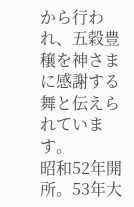から行われ、五穀豊穣を神さまに感謝する舞と伝えられています。
昭和52年開所。53年大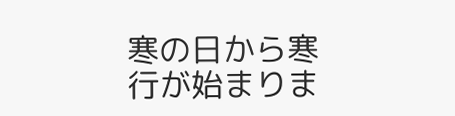寒の日から寒行が始まりま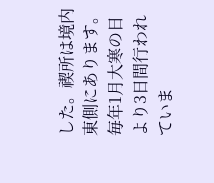した。禊所は境内東側にあります。
毎年1月大寒の日より3日間行われていま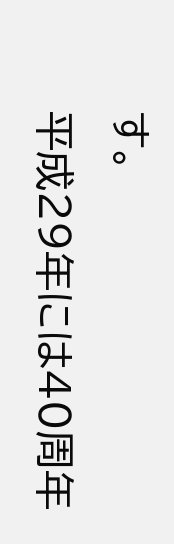す。
平成29年には40周年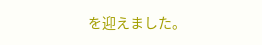を迎えました。